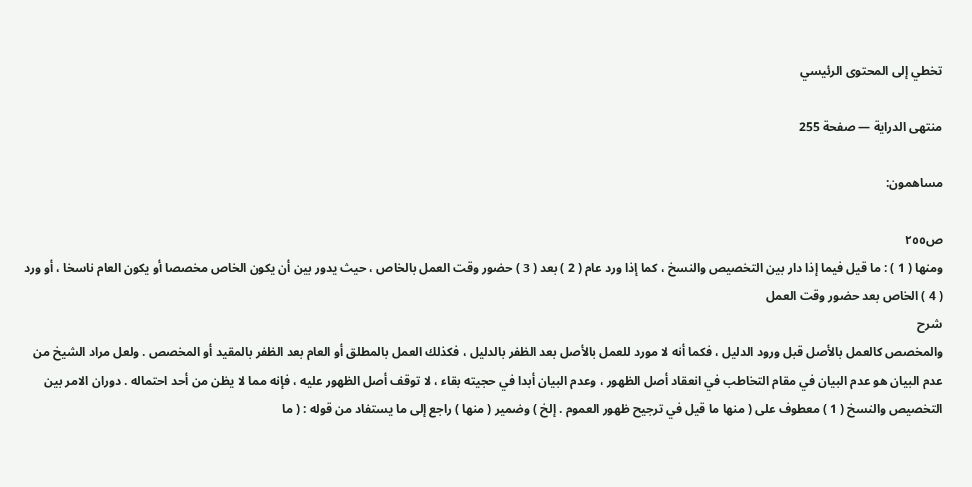تخطي إلى المحتوى الرئيسي

منتهى الدراية — صفحة 255

مساهمون:

ص٢٥٥
ومنها ( 1 ) : ما قيل فيما إذا دار بين التخصيص والنسخ ، كما إذا ورد عام ( 2 ) بعد ( 3 ) حضور وقت العمل بالخاص ، حيث يدور بين أن يكون الخاص مخصصا أو يكون العام ناسخا ، أو ورد ( 4 ) الخاص بعد حضور وقت العمل
شرح
والمخصص كالعمل بالأصل قبل ورود الدليل ، فكما أنه لا مورد للعمل بالأصل بعد الظفر بالدليل ، فكذلك العمل بالمطلق أو العام بعد الظفر بالمقيد أو المخصص . ولعل مراد الشيخ من عدم البيان هو عدم البيان في مقام التخاطب في انعقاد أصل الظهور ، وعدم البيان أبدا في حجيته بقاء ، لا توقف أصل الظهور عليه ، فإنه مما لا يظن من أحد احتماله . دوران الامر بين التخصيص والنسخ ( 1 ) معطوف على ( منها ما قيل في ترجيح ظهور العموم . إلخ ) وضمير ( منها ) راجع إلى ما يستفاد من قوله : ( ما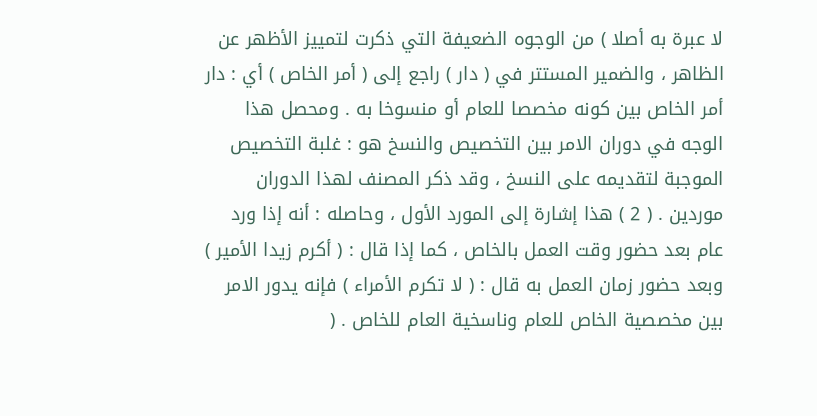لا عبرة به أصلا ) من الوجوه الضعيفة التي ذكرت لتمييز الأظهر عن الظاهر ، والضمير المستتر في ( دار ) راجع إلى ( أمر الخاص ) أي : دار أمر الخاص بين كونه مخصصا للعام أو منسوخا به . ومحصل هذا الوجه في دوران الامر بين التخصيص والنسخ هو : غلبة التخصيص الموجبة لتقديمه على النسخ ، وقد ذكر المصنف لهذا الدوران موردين . ( 2 ) هذا إشارة إلى المورد الأول ، وحاصله : أنه إذا ورد عام بعد حضور وقت العمل بالخاص ، كما إذا قال : ( أكرم زيدا الأمير ) وبعد حضور زمان العمل به قال : ( لا تكرم الأمراء ) فإنه يدور الامر بين مخصصية الخاص للعام وناسخية العام للخاص . (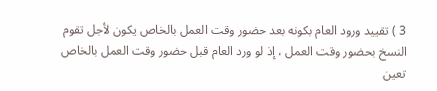3 ) تقييد ورود العام بكونه بعد حضور وقت العمل بالخاص يكون لأجل تقوم النسخ بحضور وقت العمل ، إذ لو ورد العام قبل حضور وقت العمل بالخاص تعين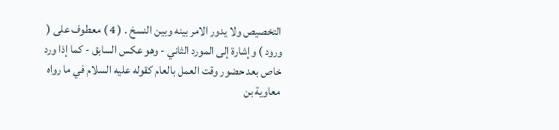التخصيص ولا يدور الامر بينه وبين النسخ . ( 4 ) معطوف على ( ورود ) وإشارة إلى المورد الثاني - وهو عكس السابق - كما إذا ورد خاص بعد حضور وقت العمل بالعام كقوله عليه السلام في ما رواه معاوية بن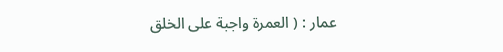عمار : ( العمرة واجبة على الخلق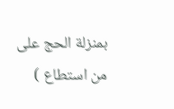بمنزلة الحج على من استطاع )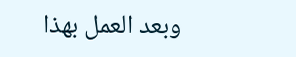وبعد العمل بهذا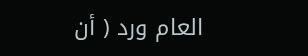العام ورد ( أن